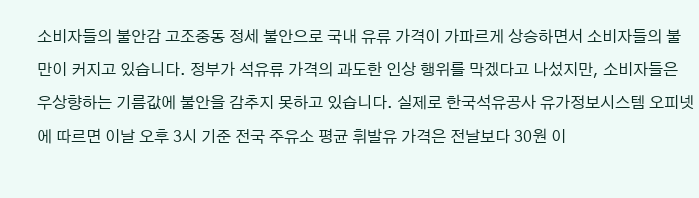소비자들의 불안감 고조중동 정세 불안으로 국내 유류 가격이 가파르게 상승하면서 소비자들의 불만이 커지고 있습니다. 정부가 석유류 가격의 과도한 인상 행위를 막겠다고 나섰지만, 소비자들은 우상향하는 기름값에 불안을 감추지 못하고 있습니다. 실제로 한국석유공사 유가정보시스템 오피넷에 따르면 이날 오후 3시 기준 전국 주유소 평균 휘발유 가격은 전날보다 30원 이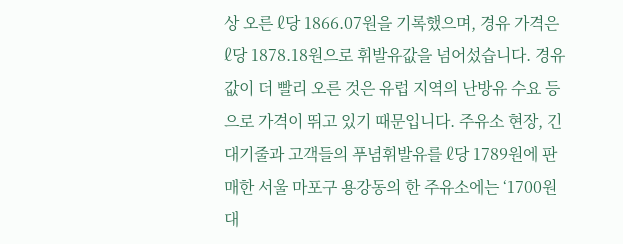상 오른 ℓ당 1866.07원을 기록했으며, 경유 가격은 ℓ당 1878.18원으로 휘발유값을 넘어섰습니다. 경유값이 더 빨리 오른 것은 유럽 지역의 난방유 수요 등으로 가격이 뛰고 있기 때문입니다. 주유소 현장, 긴 대기줄과 고객들의 푸념휘발유를 ℓ당 1789원에 판매한 서울 마포구 용강동의 한 주유소에는 ‘1700원대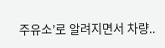주유소’로 알려지면서 차량..